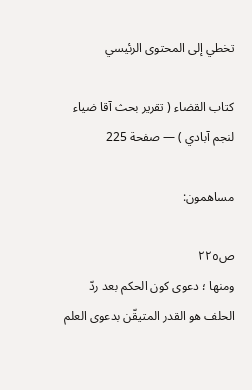تخطي إلى المحتوى الرئيسي

كتاب القضاء ( تقرير بحث آقا ضياء لنجم آبادي ) — صفحة 225

مساهمون:

ص٢٢٥
ومنها ؛ دعوى كون الحكم بعد ردّ الحلف هو القدر المتيقّن بدعوى العلم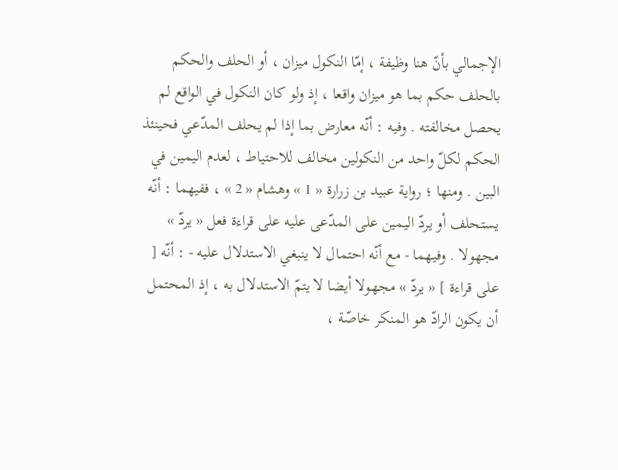الإجمالي بأنّ هنا وظيفة ، إمّا النكول ميزان ، أو الحلف والحكم بالحلف حكم بما هو ميزان واقعا ، إذ ولو كان النكول في الواقع لم يحصل مخالفته . وفيه : أنّه معارض بما إذا لم يحلف المدّعي فحينئذ الحكم لكلّ واحد من النكولين مخالف للاحتياط ، لعدم اليمين في البين . ومنها ؛ رواية عبيد بن زرارة « 1 » وهشام « 2 » ، ففيهما : أنّه يستحلف أو يردّ اليمين على المدّعى عليه على قراءة فعل « يردّ » مجهولا . وفيهما - مع أنّه احتمال لا ينبغي الاستدلال عليه - : أنّه [ على قراءة ] « يردّ » مجهولا أيضا لا يتمّ الاستدلال به ، إذ المحتمل أن يكون الرادّ هو المنكر خاصّة ،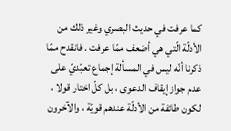كما عرفت في حديث البصري وغير ذلك من الأدلّة الّتي هي أضعف ممّا عرفت . فانقدح ممّا ذكرنا أنّه ليس في المسألة إجماع تعبّديّ على عدم جواز إيقاف الدعوى ، بل كلّ اختار قولا ، لكون طائفة من الأدلّة عندهم قويّة ، والآخرون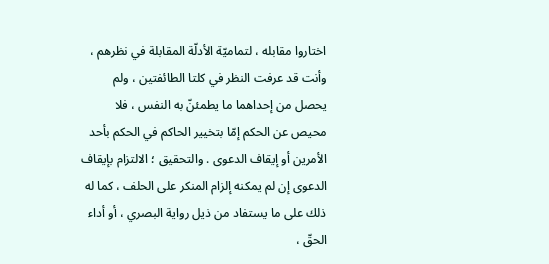اختاروا مقابله ، لتماميّة الأدلّة المقابلة في نظرهم ، وأنت قد عرفت النظر في كلتا الطائفتين ، ولم يحصل من إحداهما ما يطمئنّ به النفس ، فلا محيص عن الحكم إمّا بتخيير الحاكم في الحكم بأحد الأمرين أو إيقاف الدعوى . والتحقيق ؛ الالتزام بإيقاف الدعوى إن لم يمكنه إلزام المنكر على الحلف ، كما له ذلك على ما يستفاد من ذيل رواية البصري ، أو أداء الحقّ ،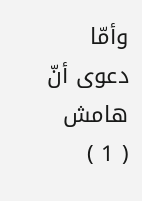وأمّا دعوى أنّ
هامش
( 1 )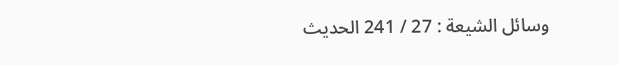وسائل الشيعة : 27 / 241 الحديث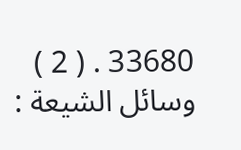33680 . ( 2 ) وسائل الشيعة :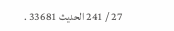27 / 241 الحديث 33681 .